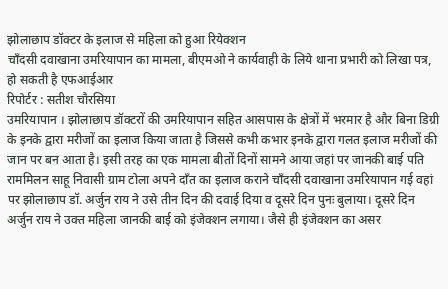झोलाछाप डॉक्टर के इलाज से महिला को हुआ रियेक्शन
चाँदसी दवाखाना उमरियापान का मामला, बीएमओ ने कार्यवाही के लिये थाना प्रभारी को लिखा पत्र, हो सकती है एफआईआर
रिपोर्टर : सतीश चौरसिया
उमरियापान । झोलाछाप डॉक्टरों की उमरियापान सहित आसपास के क्षेत्रों में भरमार है और बिना डिग्री के इनके द्वारा मरीजों का इलाज किया जाता है जिससे कभी कभार इनके द्वारा गलत इलाज मरीजों की जान पर बन आता है। इसी तरह का एक मामला बीतों दिनों सामने आया जहां पर जानकी बाई पति राममिलन साहू निवासी ग्राम टोला अपने दाँत का इलाज कराने चाँदसी दवाखाना उमरियापान गई वहां पर झोलाछाप डॉ. अर्जुन राय ने उसे तीन दिन की दवाई दिया व दूसरे दिन पुनः बुलाया। दूसरे दिन अर्जुन राय ने उक्त महिला जानकी बाई को इंजेक्शन लगाया। जैसे ही इंजेक्शन का असर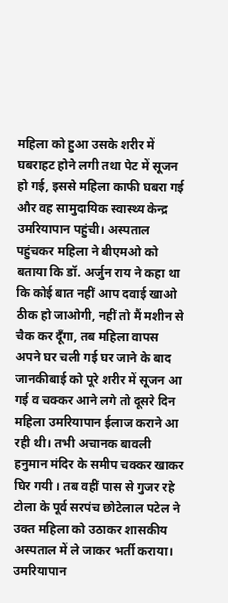महिला को हुआ उसके शरीर में घबराहट होने लगी तथा पेट में सूजन हो गई, इससे महिला काफी घबरा गई और वह सामुदायिक स्वास्थ्य केन्द्र उमरियापान पहुंची। अस्पताल पहुंचकर महिला ने बीएमओ को बताया कि डॉ. अर्जुन राय ने कहा था कि कोई बात नहीं आप दवाई खाओ ठीक हो जाओगी, नहीं तो मैं मशीन से चैक कर दूँगा, तब महिला वापस अपने घर चली गई घर जाने के बाद जानकीबाई को पूरे शरीर में सूजन आ गई व चक्कर आने लगे तो दूसरे दिन महिला उमरियापान ईलाज कराने आ रही थी। तभी अचानक बावली हनुमान मंदिर के समीप चक्कर खाकर घिर गयी । तब वहीं पास से गुजर रहे टोला के पूर्व सरपंच छोटेलाल पटेल ने उक्त महिला को उठाकर शासकीय अस्पताल में ले जाकर भर्ती कराया।
उमरियापान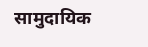सामुदायिक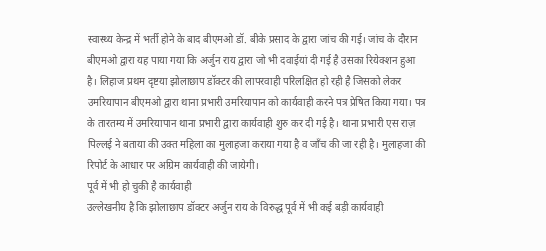स्वास्थ्य केन्द्र में भर्ती होने के बाद बीएमओ डॉ. बीके प्रसाद के द्वारा जांच की गई। जांच के दौरान बीएमओ द्वारा यह पाया गया कि अर्जुन राय द्वारा जो भी दवाईयां दी गई है उसका रियेक्शन हुआ है। लिहाज प्रथम दृष्टया झोलाछाप डॉक्टर की लापरवाही परिलक्षित हो रही है जिसको लेकर उमरियापान बीएमओ द्वारा थाना प्रभारी उमरियापान को कार्यवाही करने पत्र प्रेषित किया गया। पत्र के तारतम्य में उमरियापान थाना प्रभारी द्वारा कार्यवाही शुरु कर दी गई है। थाना प्रभारी एस राज़ पिल्लई ने बताया की उक्त महिला का मुलाहजा कराया गया है व जाँच की जा रही है। मुलाहजा की रिपोर्ट के आधार पर अग्रिम कार्यवाही की जायेगी।
पूर्व में भी हो चुकी है कार्यवाही
उल्लेखनीय है कि झोलाछाप डॉक्टर अर्जुन राय के विरुद्ध पूर्व में भी कई बड़ी कार्यवाही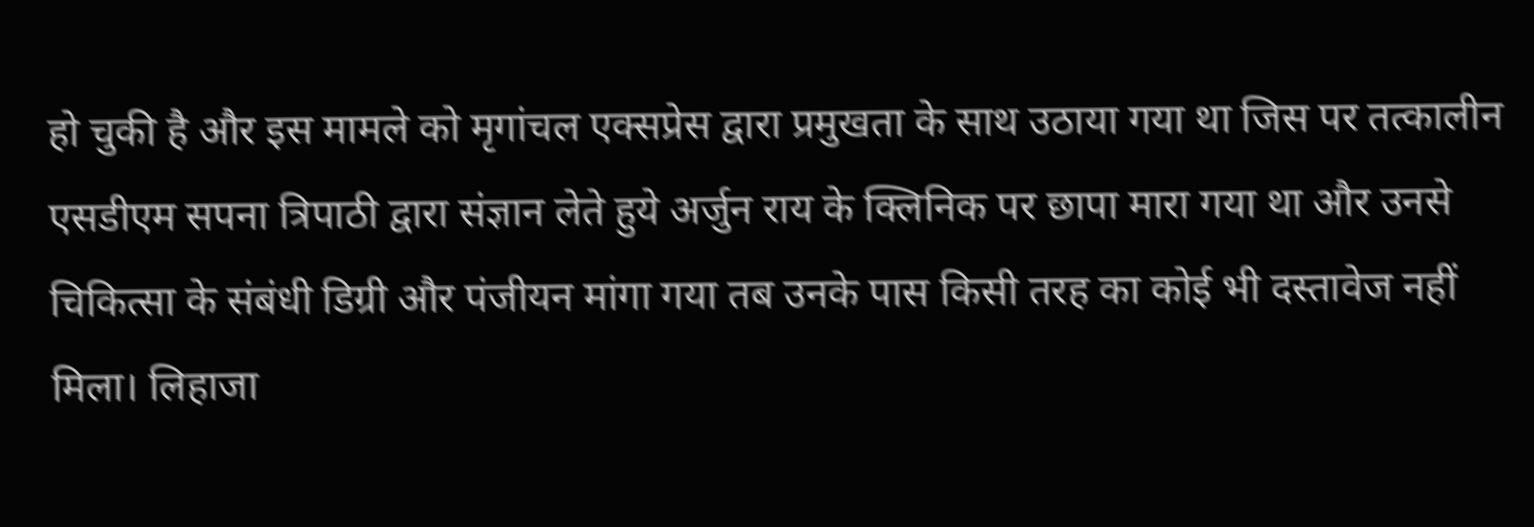हो चुकी है और इस मामले को मृगांचल एक्सप्रेस द्वारा प्रमुखता के साथ उठाया गया था जिस पर तत्कालीन एसडीएम सपना त्रिपाठी द्वारा संज्ञान लेते हुये अर्जुन राय के क्लिनिक पर छापा मारा गया था और उनसे चिकित्सा के संबंधी डिग्री और पंजीयन मांगा गया तब उनके पास किसी तरह का कोई भी दस्तावेज नहीं मिला। लिहाजा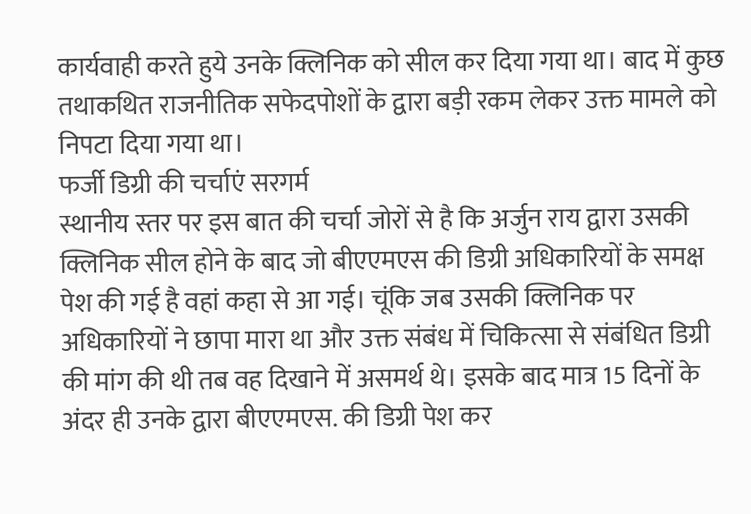कार्यवाही करते हुये उनके क्लिनिक को सील कर दिया गया था। बाद में कुछ तथाकथित राजनीतिक सफेदपोशों के द्वारा बड़ी रकम लेकर उक्त मामले को निपटा दिया गया था।
फर्जी डिग्री की चर्चाएं सरगर्म
स्थानीय स्तर पर इस बात की चर्चा जोरों से है कि अर्जुन राय द्वारा उसकी क्लिनिक सील होने के बाद जो बीएएमएस की डिग्री अधिकारियों के समक्ष पेश की गई है वहां कहा से आ गई। चूंकि जब उसकी क्लिनिक पर अधिकारियों ने छापा मारा था और उक्त संबंध में चिकित्सा से संबंधित डिग्री की मांग की थी तब वह दिखाने में असमर्थ थे। इसके बाद मात्र 15 दिनों के अंदर ही उनके द्वारा बीएएमएस. की डिग्री पेश कर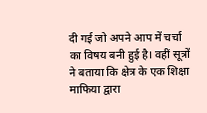दी गई जो अपने आप में चर्चा का विषय बनी हुई है। वहीं सूत्रों ने बताया कि क्षेत्र के एक शिक्षा माफिया द्वारा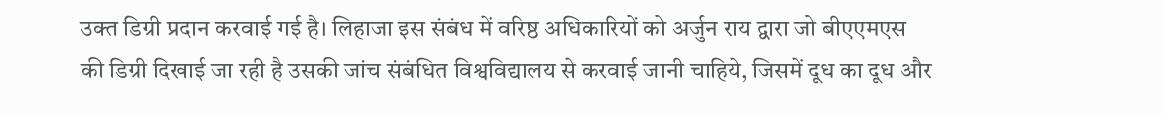उक्त डिग्री प्रदान करवाई गई है। लिहाजा इस संबंध में वरिष्ठ अधिकारियों को अर्जुन राय द्वारा जो बीएएमएस की डिग्री दिखाई जा रही है उसकी जांच संबंधित विश्वविद्यालय से करवाई जानी चाहिये, जिसमें दूध का दूध और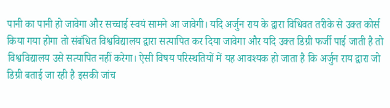पानी का पानी हो जावेगा और सच्चाई स्वयं सामने आ जावेगी। यदि अर्जुन राय के द्वारा विधिवत तरीके से उक्त कोर्स किया गया होगा तो संबंधित विश्वविद्यालय द्वारा सत्यापित कर दिया जावेगा और यदि उक्त डिग्री फर्जी पाई जाती है तो विश्वविद्यालय उसे सत्यापित नहीं करेगा। ऐसी विषय परिस्थतियों में यह आवश्यक हो जाता है कि अर्जुन राय द्वारा जो डिग्री बताई जा रही है इसकी जांच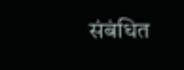संबंधित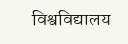विश्वविद्यालय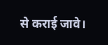से कराई जावे।